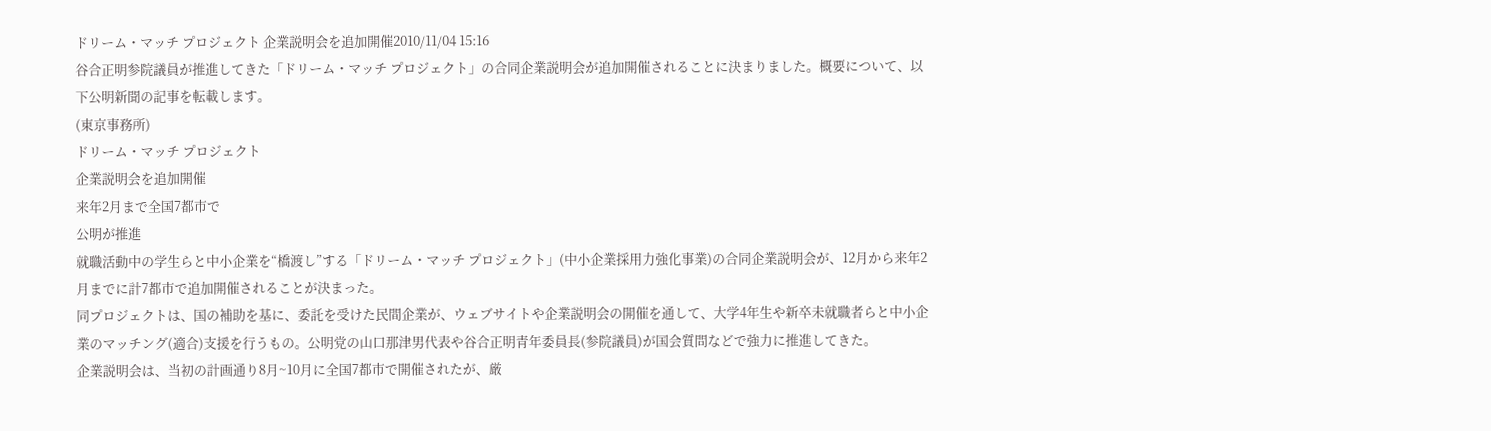ドリーム・マッチ プロジェクト 企業説明会を追加開催2010/11/04 15:16
谷合正明参院議員が推進してきた「ドリーム・マッチ プロジェクト」の合同企業説明会が追加開催されることに決まりました。概要について、以下公明新聞の記事を転載します。
(東京事務所)
ドリーム・マッチ プロジェクト
企業説明会を追加開催
来年2月まで全国7都市で
公明が推進
就職活動中の学生らと中小企業を“橋渡し”する「ドリーム・マッチ プロジェクト」(中小企業採用力強化事業)の合同企業説明会が、12月から来年2月までに計7都市で追加開催されることが決まった。
同プロジェクトは、国の補助を基に、委託を受けた民間企業が、ウェブサイトや企業説明会の開催を通して、大学4年生や新卒未就職者らと中小企業のマッチング(適合)支援を行うもの。公明党の山口那津男代表や谷合正明青年委員長(参院議員)が国会質問などで強力に推進してきた。
企業説明会は、当初の計画通り8月~10月に全国7都市で開催されたが、厳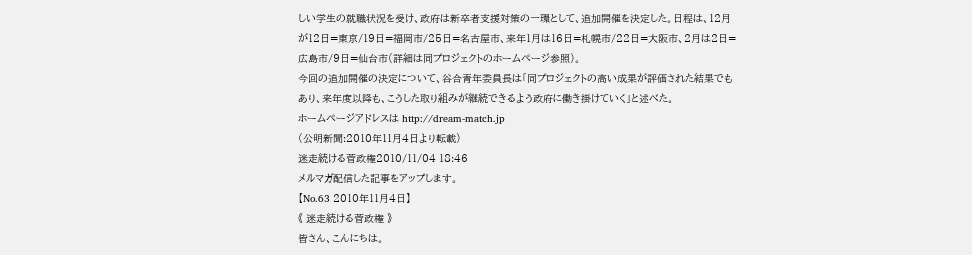しい学生の就職状況を受け、政府は新卒者支援対策の一環として、追加開催を決定した。日程は、12月が12日=東京/19日=福岡市/25日=名古屋市、来年1月は16日=札幌市/22日=大阪市、2月は2日=広島市/9日=仙台市(詳細は同プロジェクトのホームページ参照)。
今回の追加開催の決定について、谷合青年委員長は「同プロジェクトの高い成果が評価された結果でもあり、来年度以降も、こうした取り組みが継続できるよう政府に働き掛けていく」と述べた。
ホームページアドレスは http://dream-match.jp
(公明新聞:2010年11月4日より転載)
迷走続ける菅政権2010/11/04 18:46
メルマガ配信した記事をアップします。
【No.63 2010年11月4日】
《 迷走続ける菅政権 》
皆さん、こんにちは。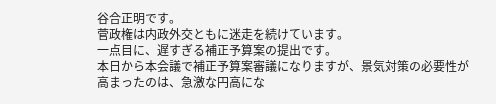谷合正明です。
菅政権は内政外交ともに迷走を続けています。
一点目に、遅すぎる補正予算案の提出です。
本日から本会議で補正予算案審議になりますが、景気対策の必要性が高まったのは、急激な円高にな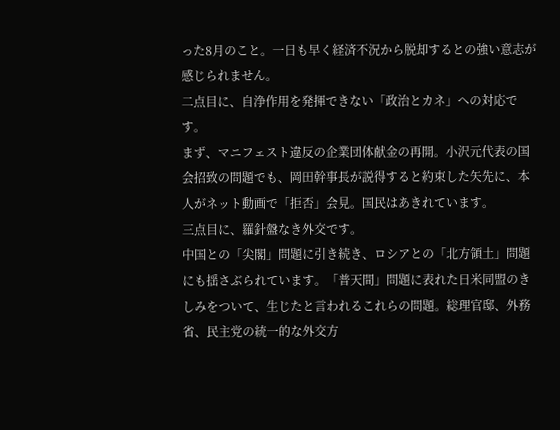った8月のこと。一日も早く経済不況から脱却するとの強い意志が感じられません。
二点目に、自浄作用を発揮できない「政治とカネ」への対応です。
まず、マニフェスト違反の企業団体献金の再開。小沢元代表の国会招致の問題でも、岡田幹事長が説得すると約束した矢先に、本人がネット動画で「拒否」会見。国民はあきれています。
三点目に、羅針盤なき外交です。
中国との「尖閣」問題に引き続き、ロシアとの「北方領土」問題にも揺さぶられています。「普天間」問題に表れた日米同盟のきしみをついて、生じたと言われるこれらの問題。総理官邸、外務省、民主党の統一的な外交方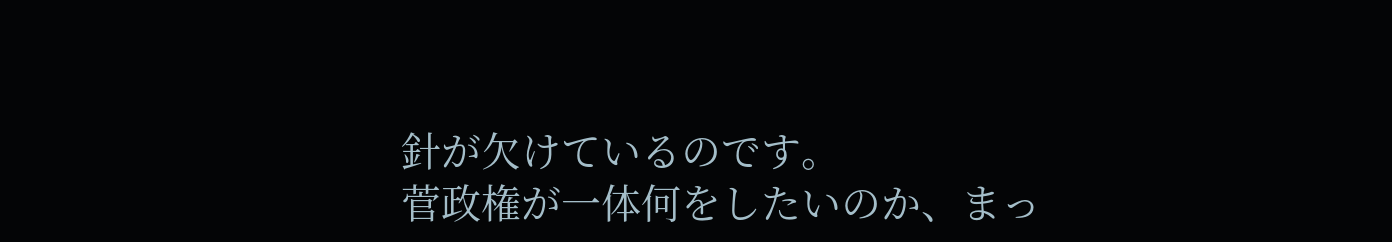針が欠けているのです。
菅政権が一体何をしたいのか、まっ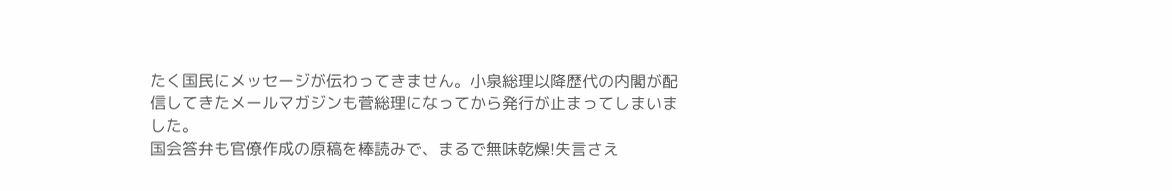たく国民にメッセージが伝わってきません。小泉総理以降歴代の内閣が配信してきたメールマガジンも菅総理になってから発行が止まってしまいました。
国会答弁も官僚作成の原稿を棒読みで、まるで無味乾燥!失言さえ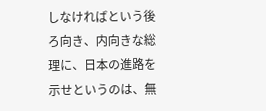しなければという後ろ向き、内向きな総理に、日本の進路を示せというのは、無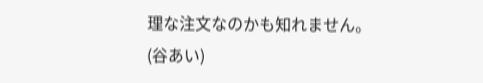理な注文なのかも知れません。
(谷あい)